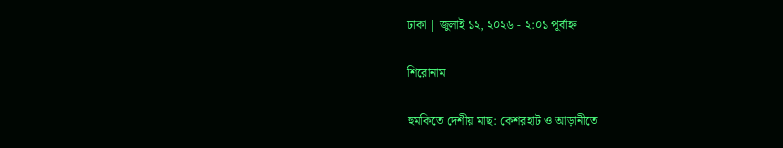ঢাকা | জুলাই ১২, ২০২৬ - ২:০১ পূর্বাহ্ন

শিরোনাম

হুমকিতে দেশীয় মাছ: কেশরহাট ও আড়ানীতে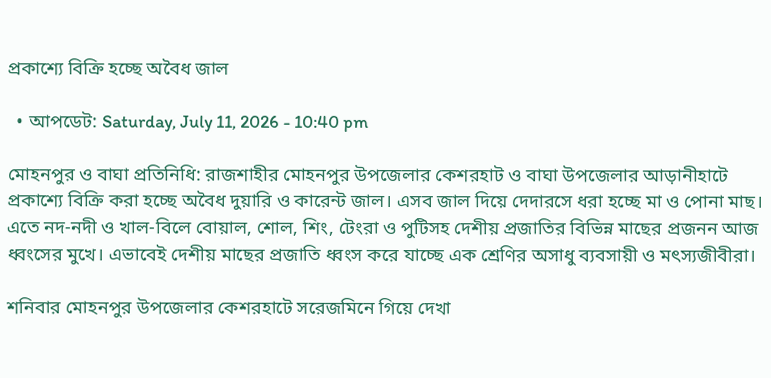প্রকাশ্যে বিক্রি হচ্ছে অবৈধ জাল

  • আপডেট: Saturday, July 11, 2026 - 10:40 pm

মোহনপুর ও বাঘা প্রতিনিধি: রাজশাহীর মোহনপুর উপজেলার কেশরহাট ও বাঘা উপজেলার আড়ানীহাটে প্রকাশ্যে বিক্রি করা হচ্ছে অবৈধ দুয়ারি ও কারেন্ট জাল। এসব জাল দিয়ে দেদারসে ধরা হচ্ছে মা ও পোনা মাছ। এতে নদ-নদী ও খাল-বিলে বোয়াল, শোল, শিং, টেংরা ও পুটিসহ দেশীয় প্রজাতির বিভিন্ন মাছের প্রজনন আজ ধ্বংসের মুখে। এভাবেই দেশীয় মাছের প্রজাতি ধ্বংস করে যাচ্ছে এক শ্রেণির অসাধু ব্যবসায়ী ও মৎস্যজীবীরা।

শনিবার মোহনপুর উপজেলার কেশরহাটে সরেজমিনে গিয়ে দেখা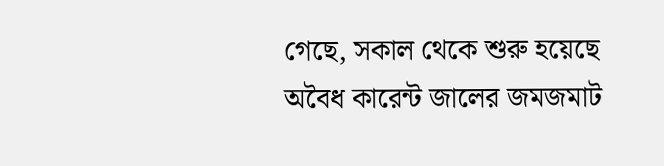গেছে, সকাল থেকে শুরু হয়েছে অবৈধ কারেন্ট জালের জমজমাট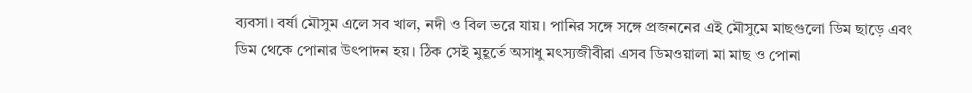ব্যবসা। বর্ষা মৌসুম এলে সব খাল, নদী ও বিল ভরে যায়। পানির সঙ্গে সঙ্গে প্রজননের এই মৌসুমে মাছগুলো ডিম ছাড়ে এবং ডিম থেকে পোনার উৎপাদন হয়। ঠিক সেই মুহূর্তে অসাধু মৎস্যজীবীরা এসব ডিমওয়ালা মা মাছ ও পোনা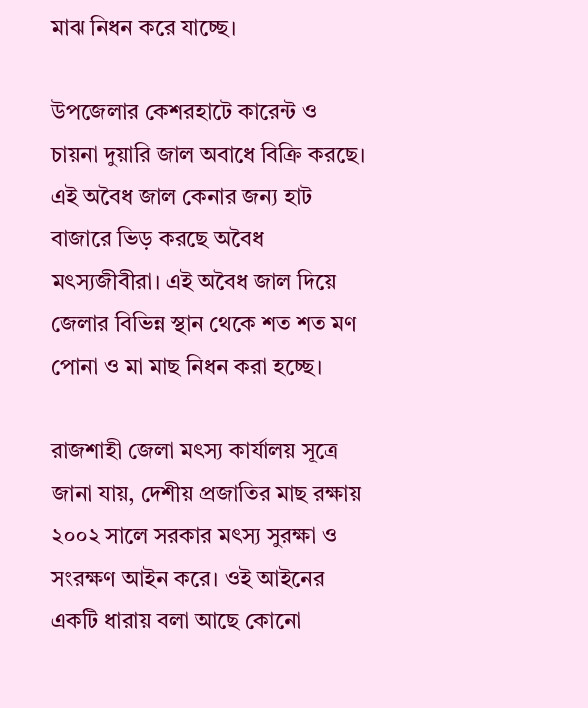মাঝ নিধন করে যাচ্ছে।

উপজেলার কেশরহাটে কারেন্ট ও চায়না দুয়ারি জাল অবাধে বিক্রি করছে। এই অবৈধ জাল কেনার জন্য হাট বাজারে ভিড় করছে অবৈধ মৎস্যজীবীরা। এই অবৈধ জাল দিয়ে জেলার বিভিন্ন স্থান থেকে শত শত মণ পোনা ও মা মাছ নিধন করা হচ্ছে।

রাজশাহী জেলা মৎস্য কার্যালয় সূত্রে জানা যায়, দেশীয় প্রজাতির মাছ রক্ষায় ২০০২ সালে সরকার মৎস্য সুরক্ষা ও সংরক্ষণ আইন করে। ওই আইনের একটি ধারায় বলা আছে কোনো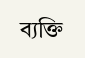ব্যক্তি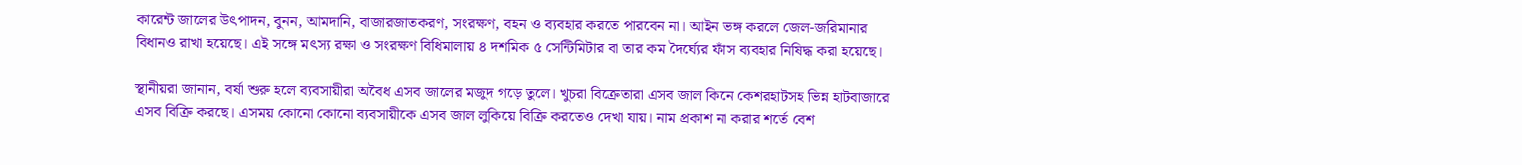কারেন্ট জালের উৎপাদন, বুনন, আমদানি, বাজারজাতকরণ, সংরক্ষণ, বহন ও ব্যবহার করতে পারবেন না। আইন ভঙ্গ করলে জেল-জরিমানার বিধানও রাখা হয়েছে। এই সঙ্গে মৎস্য রক্ষা ও সংরক্ষণ বিধিমালায় ৪ দশমিক ৫ সেন্টিমিটার বা তার কম দৈর্ঘ্যের ফাঁস ব্যবহার নিষিদ্ধ করা হয়েছে।

স্থানীয়রা জানান, বর্ষা শুরু হলে ব্যবসায়ীরা অবৈধ এসব জালের মজুদ গড়ে তুলে। খুচরা বিক্রেতারা এসব জাল কিনে কেশরহাটসহ ভিন্ন হাটবাজারে এসব বিক্রি করছে। এসময় কোনো কোনো ব্যবসায়ীকে এসব জাল লুকিয়ে বিক্রি করতেও দেখা যায়। নাম প্রকাশ না করার শর্তে বেশ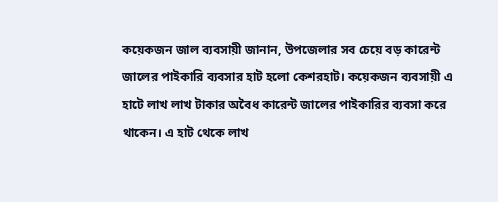কয়েকজন জাল ব্যবসায়ী জানান, উপজেলার সব চেয়ে বড় কারেন্ট জালের পাইকারি ব্যবসার হাট হলো কেশরহাট। কয়েকজন ব্যবসায়ী এ হাটে লাখ লাখ টাকার অবৈধ কারেন্ট জালের পাইকারির ব্যবসা করে থাকেন। এ হাট থেকে লাখ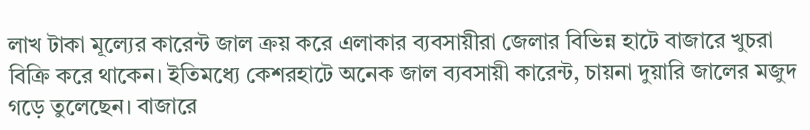লাখ টাকা মূল্যের কারেন্ট জাল ক্রয় করে এলাকার ব্যবসায়ীরা জেলার বিভিন্ন হাটে বাজারে খুচরা বিক্রি করে থাকেন। ইতিমধ্যে কেশরহাটে অনেক জাল ব্যবসায়ী কারেন্ট, চায়না দুয়ারি জালের মজুদ গড়ে তুলেছেন। বাজারে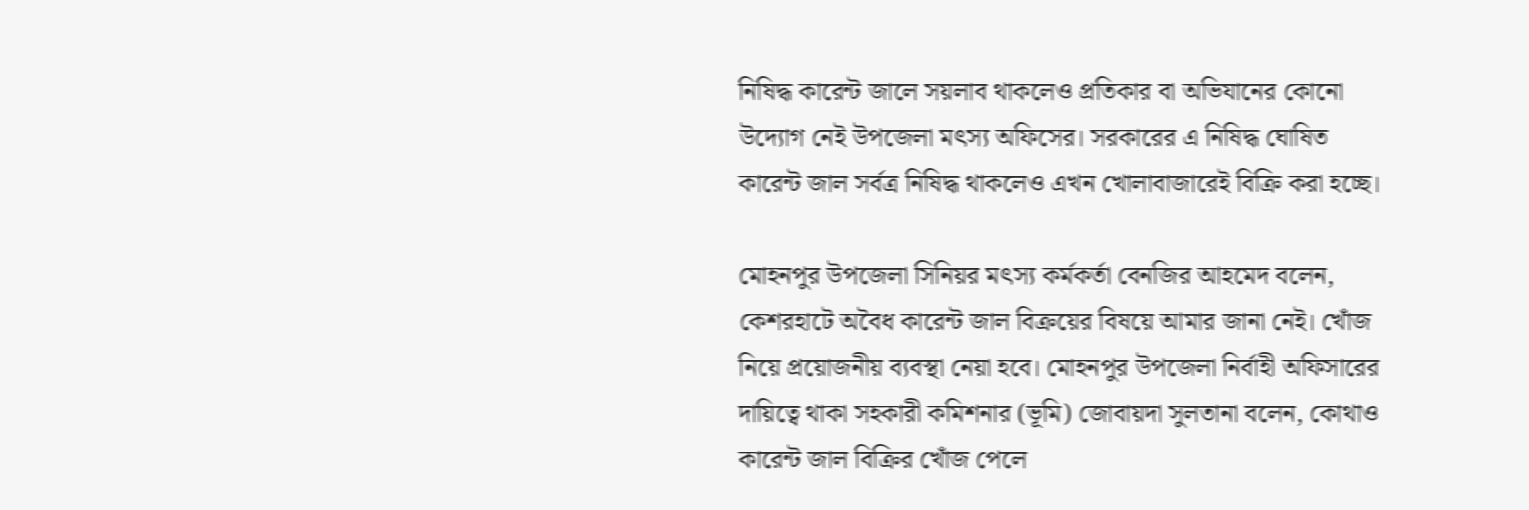নিষিদ্ধ কারেন্ট জালে সয়লাব থাকলেও প্রতিকার বা অভিযানের কোনো উদ্যোগ নেই উপজেলা মৎস্য অফিসের। সরকারের এ নিষিদ্ধ ঘোষিত কারেন্ট জাল সর্বত্র নিষিদ্ধ থাকলেও এখন খোলাবাজারেই বিক্রি করা হচ্ছে।

মোহনপুর উপজেলা সিনিয়র মৎস্য কর্মকর্তা বেনজির আহমেদ বলেন, কেশরহাটে অবৈধ কারেন্ট জাল বিক্রয়ের বিষয়ে আমার জানা নেই। খোঁজ নিয়ে প্রয়োজনীয় ব্যবস্থা নেয়া হবে। মোহনপুর উপজেলা নির্বাহী অফিসারের দায়িত্বে থাকা সহকারী কমিশনার (ভূমি) জোবায়দা সুলতানা বলেন, কোথাও কারেন্ট জাল বিক্রির খোঁজ পেলে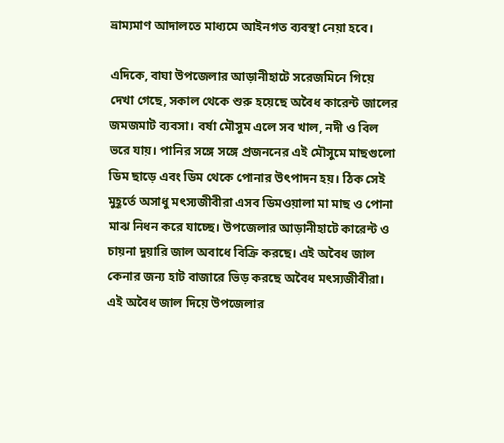ভ্রাম্যমাণ আদালতে মাধ্যমে আইনগত ব্যবস্থা নেয়া হবে।

এদিকে, বাঘা উপজেলার আড়ানীহাটে সরেজমিনে গিয়ে দেখা গেছে, সকাল থেকে শুরু হয়েছে অবৈধ কারেন্ট জালের জমজমাট ব্যবসা। বর্ষা মৌসুম এলে সব খাল, নদী ও বিল ভরে যায়। পানির সঙ্গে সঙ্গে প্রজননের এই মৌসুমে মাছগুলো ডিম ছাড়ে এবং ডিম থেকে পোনার উৎপাদন হয়। ঠিক সেই মুহূর্তে অসাধু মৎস্যজীবীরা এসব ডিমওয়ালা মা মাছ ও পোনা মাঝ নিধন করে যাচ্ছে। উপজেলার আড়ানীহাটে কারেন্ট ও চায়না দুয়ারি জাল অবাধে বিক্রি করছে। এই অবৈধ জাল কেনার জন্য হাট বাজারে ভিড় করছে অবৈধ মৎস্যজীবীরা। এই অবৈধ জাল দিয়ে উপজেলার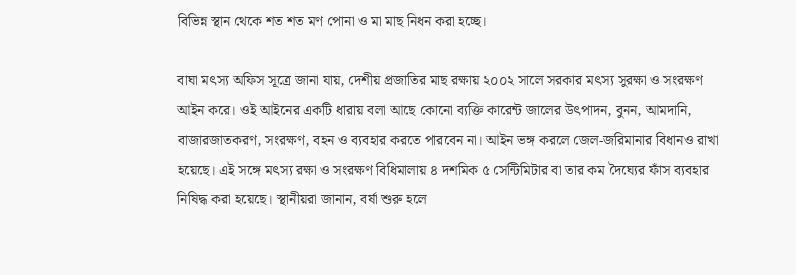বিভিন্ন স্থান থেকে শত শত মণ পোনা ও মা মাছ নিধন করা হচ্ছে।

বাঘা মৎস্য অফিস সূত্রে জানা যায়, দেশীয় প্রজাতির মাছ রক্ষায় ২০০২ সালে সরকার মৎস্য সুরক্ষা ও সংরক্ষণ আইন করে। ওই আইনের একটি ধারায় বলা আছে কোনো ব্যক্তি কারেন্ট জালের উৎপাদন, বুনন, আমদানি, বাজারজাতকরণ, সংরক্ষণ, বহন ও ব্যবহার করতে পারবেন না। আইন ভঙ্গ করলে জেল-জরিমানার বিধানও রাখা হয়েছে। এই সঙ্গে মৎস্য রক্ষা ও সংরক্ষণ বিধিমালায় ৪ দশমিক ৫ সেন্টিমিটার বা তার কম দৈঘ্যের ফাঁস ব্যবহার নিষিদ্ধ করা হয়েছে। স্থানীয়রা জানান, বর্ষা শুরু হলে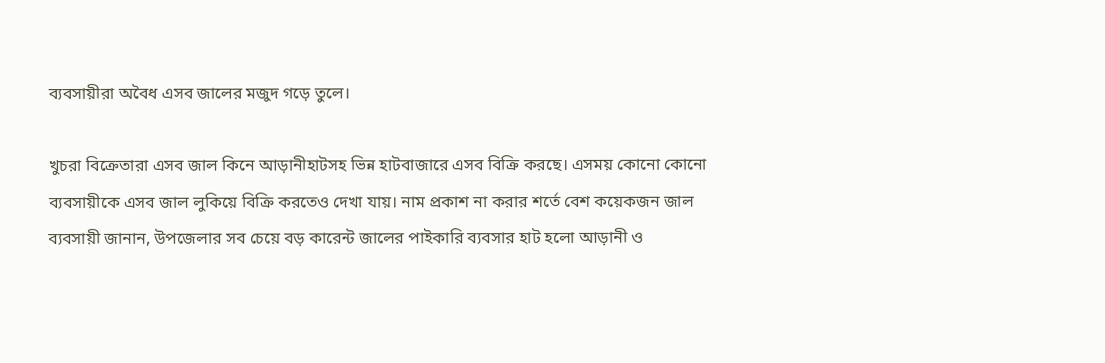ব্যবসায়ীরা অবৈধ এসব জালের মজুদ গড়ে তুলে।

খুচরা বিক্রেতারা এসব জাল কিনে আড়ানীহাটসহ ভিন্ন হাটবাজারে এসব বিক্রি করছে। এসময় কোনো কোনো ব্যবসায়ীকে এসব জাল লুকিয়ে বিক্রি করতেও দেখা যায়। নাম প্রকাশ না করার শর্তে বেশ কয়েকজন জাল ব্যবসায়ী জানান, উপজেলার সব চেয়ে বড় কারেন্ট জালের পাইকারি ব্যবসার হাট হলো আড়ানী ও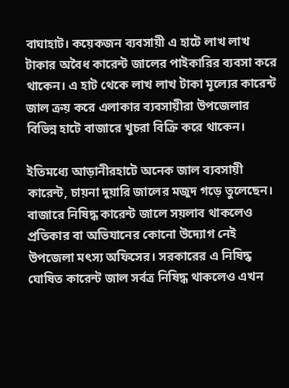বাঘাহাট। কয়েকজন ব্যবসায়ী এ হাটে লাখ লাখ টাকার অবৈধ কারেন্ট জালের পাইকারির ব্যবসা করে থাকেন। এ হাট থেকে লাখ লাখ টাকা মূল্যের কারেন্ট জাল ক্রয় করে এলাকার ব্যবসায়ীরা উপজেলার বিভিন্ন হাটে বাজারে খুচরা বিক্রি করে থাকেন।

ইতিমধ্যে আড়ানীরহাটে অনেক জাল ব্যবসায়ী কারেন্ট, চায়না দুয়ারি জালের মজুদ গড়ে তুলেছেন। বাজারে নিষিদ্ধ কারেন্ট জালে সয়লাব থাকলেও প্রতিকার বা অভিযানের কোনো উদ্যোগ নেই উপজেলা মৎস্য অফিসের। সরকারের এ নিষিদ্ধ ঘোষিত কারেন্ট জাল সর্বত্র নিষিদ্ধ থাকলেও এখন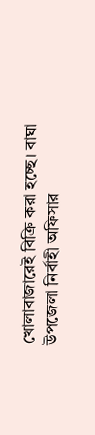খোলাবাজারেই বিক্রি করা হচ্ছে। বাঘা উপজেলা নির্বাহী অফিসার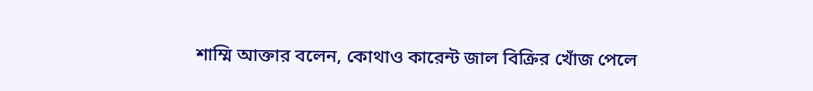শাম্মি আক্তার বলেন, কোথাও কারেন্ট জাল বিক্রির খোঁজ পেলে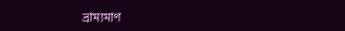ভ্রাম্যমাণ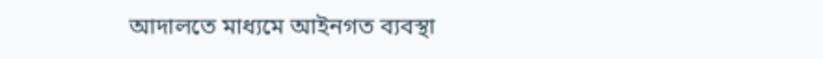আদালতে মাধ্যমে আইনগত ব্যবস্থা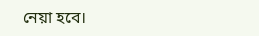নেয়া হবে।